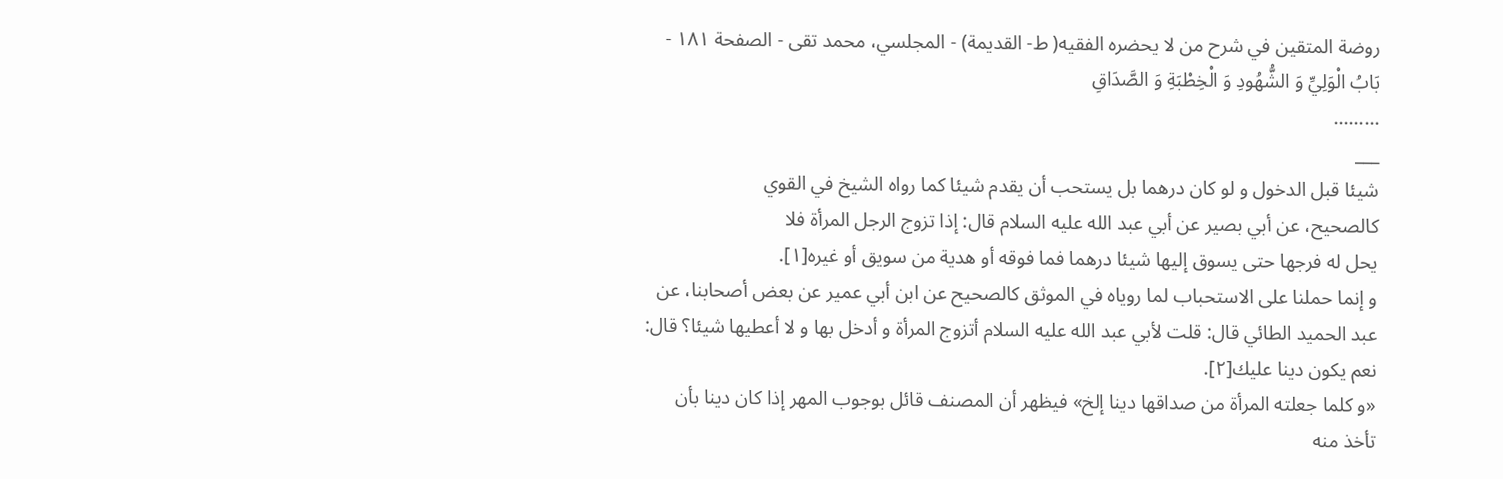روضة المتقين في شرح من لا يحضره الفقيه( ط- القديمة) - المجلسي، محمد تقى - الصفحة ١٨١ - بَابُ الْوَلِيِّ وَ الشُّهُودِ وَ الْخِطْبَةِ وَ الصَّدَاقِ
.........
___
شيئا قبل الدخول و لو كان درهما بل يستحب أن يقدم شيئا كما رواه الشيخ في القوي
كالصحيح، عن أبي بصير عن أبي عبد الله عليه السلام قال: إذا تزوج الرجل المرأة فلا
يحل له فرجها حتى يسوق إليها شيئا درهما فما فوقه أو هدية من سويق أو غيره[١].
و إنما حملنا على الاستحباب لما روياه في الموثق كالصحيح عن ابن أبي عمير عن بعض أصحابنا، عن عبد الحميد الطائي قال: قلت لأبي عبد الله عليه السلام أتزوج المرأة و أدخل بها و لا أعطيها شيئا؟ قال: نعم يكون دينا عليك[٢].
«و كلما جعلته المرأة من صداقها دينا إلخ» فيظهر أن المصنف قائل بوجوب المهر إذا كان دينا بأن تأخذ منه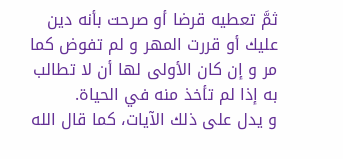ثمَّ تعطيه قرضا أو صرحت بأنه دين عليك أو قررت المهر و لم تفوض كما مر و إن كان الأولى لها أن لا تطالب به إذا لم تأخذ منه في الحياة.
و يدل على ذلك الآيات، كما قال الله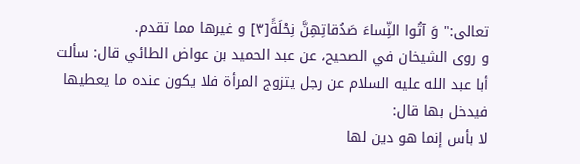تعالى:" وَ آتُوا النِّساءَ صَدُقاتِهِنَّ نِحْلَةً[٣] و غيرها مما تقدم.
و روى الشيخان في الصحيح، عن عبد الحميد بن عواض الطائي قال: سألت أبا عبد الله عليه السلام عن رجل يتزوج المرأة فلا يكون عنده ما يعطيها فيدخل بها قال:
لا بأس إنما هو دين لها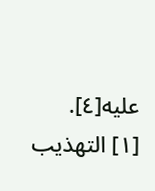عليه[٤].
[١] التهذيب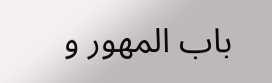باب المهور و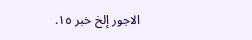الاجور إلخ خبر ١٥.